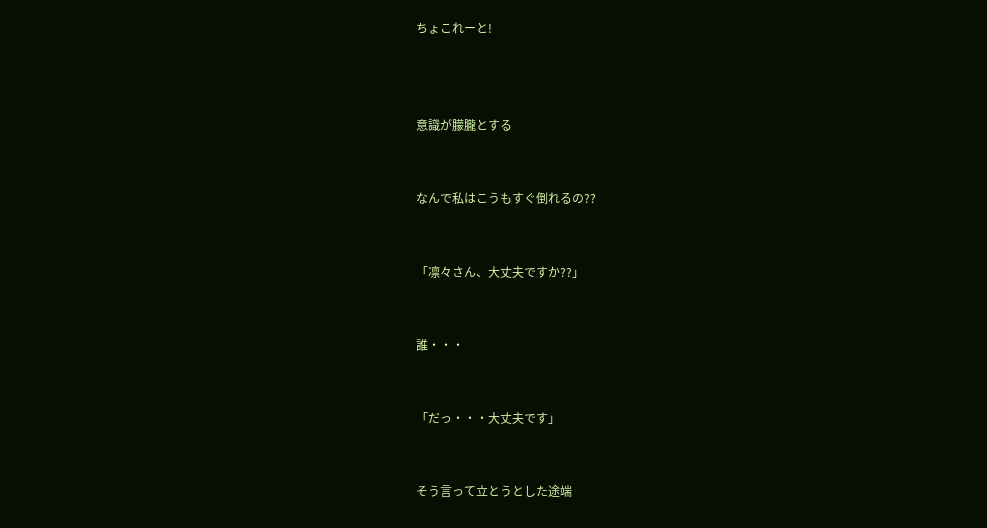ちょこれーと!



意識が朦朧とする


なんで私はこうもすぐ倒れるの??


「凛々さん、大丈夫ですか??」


誰・・・


「だっ・・・大丈夫です」


そう言って立とうとした途端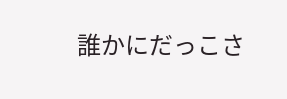誰かにだっこさ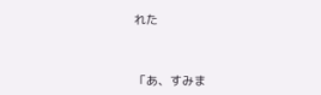れた


「あ、すみま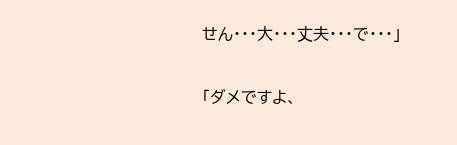せん・・・大・・・丈夫・・・で・・・」


「ダメですよ、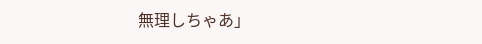無理しちゃあ」